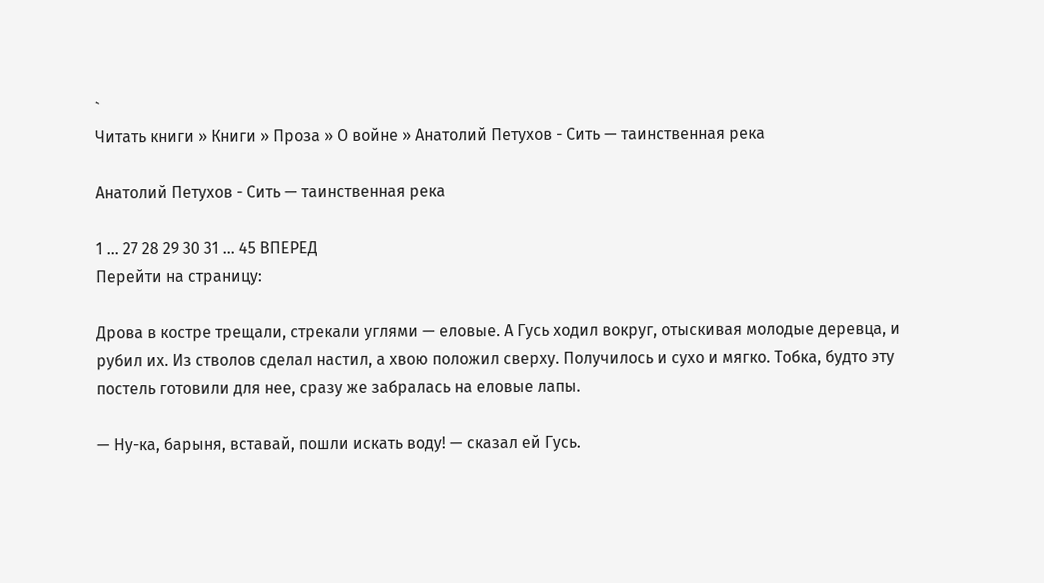`
Читать книги » Книги » Проза » О войне » Анатолий Петухов - Сить — таинственная река

Анатолий Петухов - Сить — таинственная река

1 ... 27 28 29 30 31 ... 45 ВПЕРЕД
Перейти на страницу:

Дрова в костре трещали, стрекали углями — еловые. А Гусь ходил вокруг, отыскивая молодые деревца, и рубил их. Из стволов сделал настил, а хвою положил сверху. Получилось и сухо и мягко. Тобка, будто эту постель готовили для нее, сразу же забралась на еловые лапы.

— Ну-ка, барыня, вставай, пошли искать воду! — сказал ей Гусь.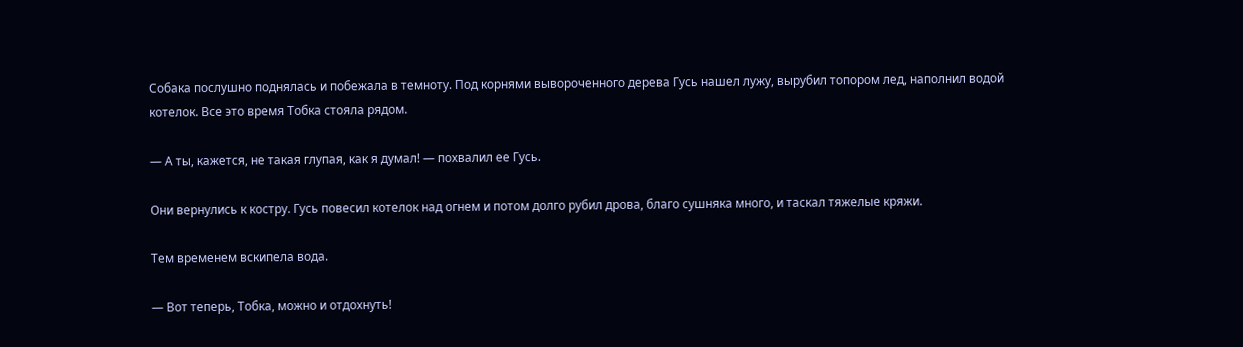Собака послушно поднялась и побежала в темноту. Под корнями вывороченного дерева Гусь нашел лужу, вырубил топором лед, наполнил водой котелок. Все это время Тобка стояла рядом.

— А ты, кажется, не такая глупая, как я думал! — похвалил ее Гусь.

Они вернулись к костру. Гусь повесил котелок над огнем и потом долго рубил дрова, благо сушняка много, и таскал тяжелые кряжи.

Тем временем вскипела вода.

— Вот теперь, Тобка, можно и отдохнуть!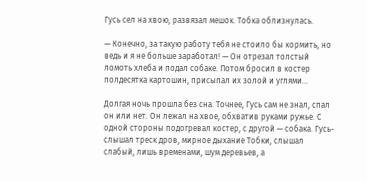Гусь сел на хвою, развязал мешок. Тобка облизнулась.

— Конечно, за такую работу тебя не стоило бы кормить, но ведь и я не больше заработал! — Он отрезал толстый ломоть хлеба и подал собаке. Потом бросил в костер полдесятка картошин, присыпал их золой и углями…

Долгая ночь прошла без сна. Точнее, Гусь сам не знал, спал он или нет. Он лежал на хвое, обхватив руками ружье. С одной стороны подогревал костер, с другой — собака. Гусь-слышал треск дров, мирное дыхание Тобки, слышал слабый, лишь временами, шум деревьев, а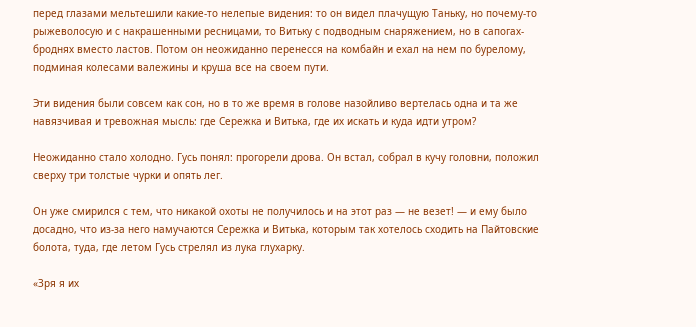перед глазами мельтешили какие-то нелепые видения: то он видел плачущую Таньку, но почему-то рыжеволосую и с накрашенными ресницами, то Витьку с подводным снаряжением, но в сапогах-броднях вместо ластов. Потом он неожиданно перенесся на комбайн и ехал на нем по бурелому, подминая колесами валежины и круша все на своем пути.

Эти видения были совсем как сон, но в то же время в голове назойливо вертелась одна и та же навязчивая и тревожная мысль: где Сережка и Витька, где их искать и куда идти утром?

Неожиданно стало холодно. Гусь понял: прогорели дрова. Он встал, собрал в кучу головни, положил сверху три толстые чурки и опять лег.

Он уже смирился с тем, что никакой охоты не получилось и на этот раз — не везет! — и ему было досадно, что из-за него намучаются Сережка и Витька, которым так хотелось сходить на Пайтовские болота, туда, где летом Гусь стрелял из лука глухарку.

«Зря я их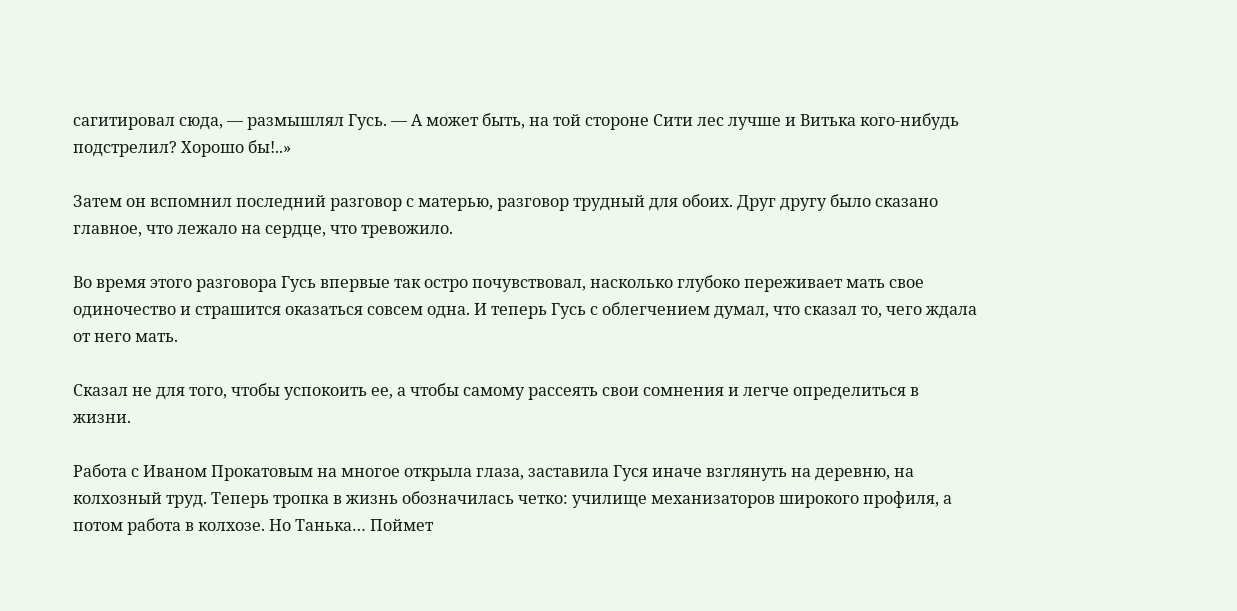сагитировал сюда, — размышлял Гусь. — А может быть, на той стороне Сити лес лучше и Витька кого-нибудь подстрелил? Хорошо бы!..»

Затем он вспомнил последний разговор с матерью, разговор трудный для обоих. Друг другу было сказано главное, что лежало на сердце, что тревожило.

Во время этого разговора Гусь впервые так остро почувствовал, насколько глубоко переживает мать свое одиночество и страшится оказаться совсем одна. И теперь Гусь с облегчением думал, что сказал то, чего ждала от него мать.

Сказал не для того, чтобы успокоить ее, а чтобы самому рассеять свои сомнения и легче определиться в жизни.

Работа с Иваном Прокатовым на многое открыла глаза, заставила Гуся иначе взглянуть на деревню, на колхозный труд. Теперь тропка в жизнь обозначилась четко: училище механизаторов широкого профиля, а потом работа в колхозе. Но Танька… Поймет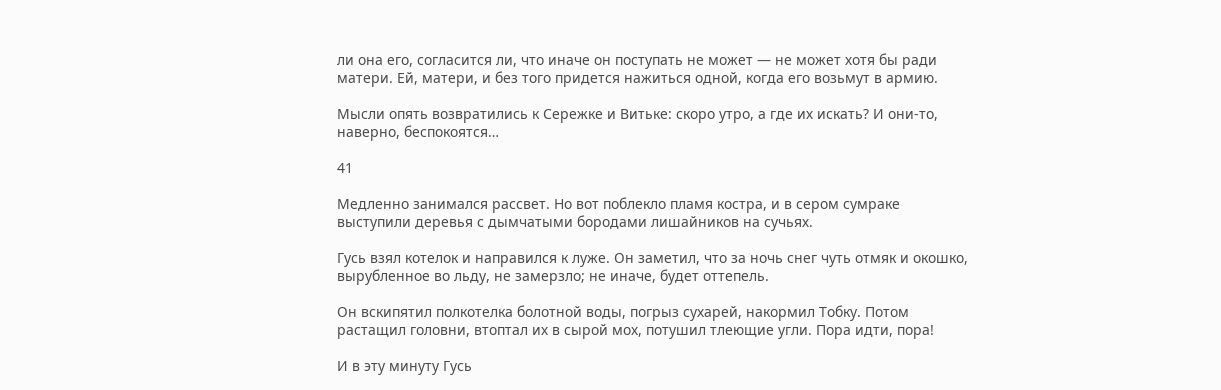ли она его, согласится ли, что иначе он поступать не может — не может хотя бы ради матери. Ей, матери, и без того придется нажиться одной, когда его возьмут в армию.

Мысли опять возвратились к Сережке и Витьке: скоро утро, а где их искать? И они-то, наверно, беспокоятся…

41

Медленно занимался рассвет. Но вот поблекло пламя костра, и в сером сумраке выступили деревья с дымчатыми бородами лишайников на сучьях.

Гусь взял котелок и направился к луже. Он заметил, что за ночь снег чуть отмяк и окошко, вырубленное во льду, не замерзло; не иначе, будет оттепель.

Он вскипятил полкотелка болотной воды, погрыз сухарей, накормил Тобку. Потом растащил головни, втоптал их в сырой мох, потушил тлеющие угли. Пора идти, пора!

И в эту минуту Гусь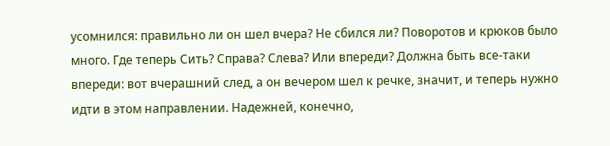усомнился: правильно ли он шел вчера? Не сбился ли? Поворотов и крюков было много. Где теперь Сить? Справа? Слева? Или впереди? Должна быть все-таки впереди: вот вчерашний след, а он вечером шел к речке, значит, и теперь нужно идти в этом направлении. Надежней, конечно,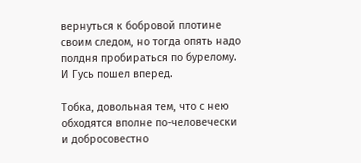вернуться к бобровой плотине своим следом, но тогда опять надо полдня пробираться по бурелому. И Гусь пошел вперед.

Тобка, довольная тем, что с нею обходятся вполне по-человечески и добросовестно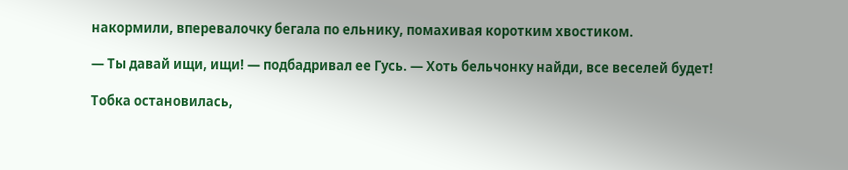накормили, вперевалочку бегала по ельнику, помахивая коротким хвостиком.

— Ты давай ищи, ищи! — подбадривал ее Гусь. — Хоть бельчонку найди, все веселей будет!

Тобка остановилась,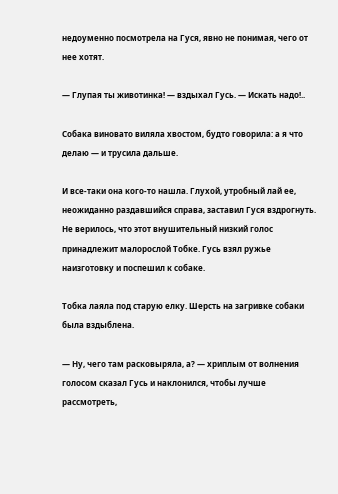недоуменно посмотрела на Гуся, явно не понимая, чего от нее хотят.

— Глупая ты животинка! — вздыхал Гусь. — Искать надо!..

Собака виновато виляла хвостом, будто говорила: а я что делаю — и трусила дальше.

И все-таки она кого-то нашла. Глухой, утробный лай ее, неожиданно раздавшийся справа, заставил Гуся вздрогнуть. Не верилось, что этот внушительный низкий голос принадлежит малорослой Тобке. Гусь взял ружье наизготовку и поспешил к собаке.

Тобка лаяла под старую елку. Шерсть на загривке собаки была вздыблена.

— Ну, чего там расковыряла, а? — хриплым от волнения голосом сказал Гусь и наклонился, чтобы лучше рассмотреть,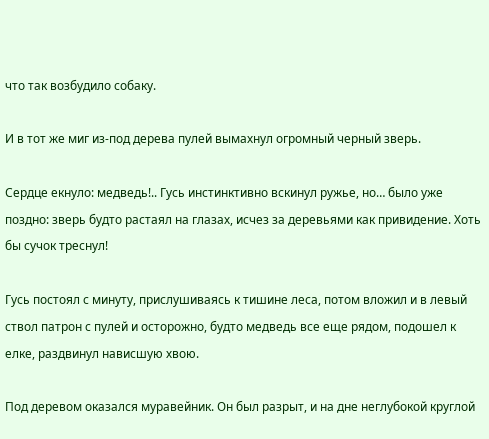что так возбудило собаку.

И в тот же миг из-под дерева пулей вымахнул огромный черный зверь.

Сердце екнуло: медведь!.. Гусь инстинктивно вскинул ружье, но… было уже поздно: зверь будто растаял на глазах, исчез за деревьями как привидение. Хоть бы сучок треснул!

Гусь постоял с минуту, прислушиваясь к тишине леса, потом вложил и в левый ствол патрон с пулей и осторожно, будто медведь все еще рядом, подошел к елке, раздвинул нависшую хвою.

Под деревом оказался муравейник. Он был разрыт, и на дне неглубокой круглой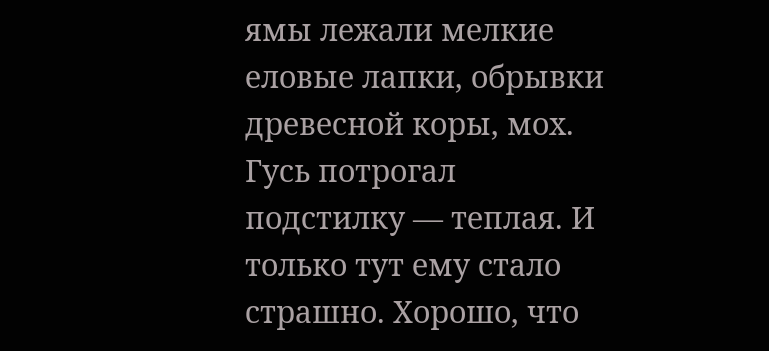ямы лежали мелкие еловые лапки, обрывки древесной коры, мох. Гусь потрогал подстилку — теплая. И только тут ему стало страшно. Хорошо, что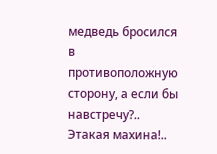медведь бросился в противоположную сторону, а если бы навстречу?.. Этакая махина!..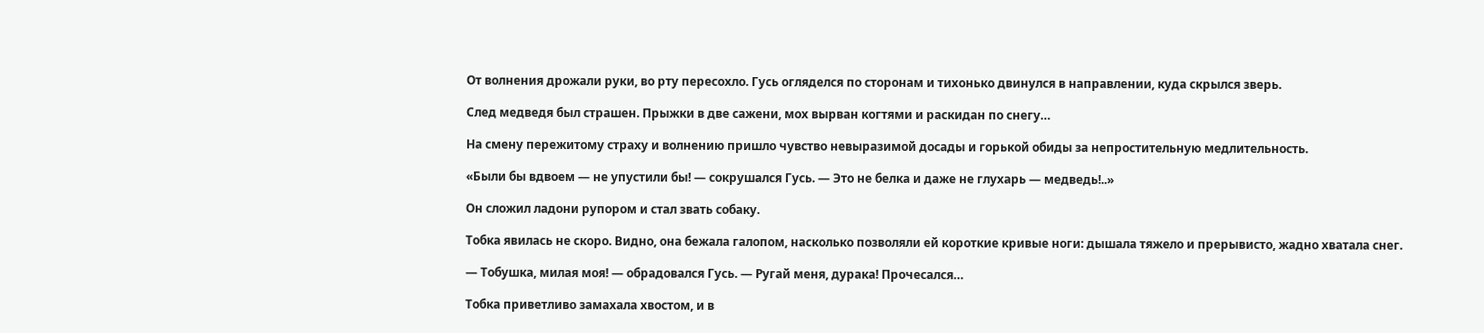От волнения дрожали руки, во рту пересохло. Гусь огляделся по сторонам и тихонько двинулся в направлении, куда скрылся зверь.

След медведя был страшен. Прыжки в две сажени, мох вырван когтями и раскидан по снегу…

На смену пережитому страху и волнению пришло чувство невыразимой досады и горькой обиды за непростительную медлительность.

«Были бы вдвоем — не упустили бы! — сокрушался Гусь. — Это не белка и даже не глухарь — медведь!..»

Он сложил ладони рупором и стал звать собаку.

Тобка явилась не скоро. Видно, она бежала галопом, насколько позволяли ей короткие кривые ноги: дышала тяжело и прерывисто, жадно хватала снег.

— Тобушка, милая моя! — обрадовался Гусь. — Ругай меня, дурака! Прочесался…

Тобка приветливо замахала хвостом, и в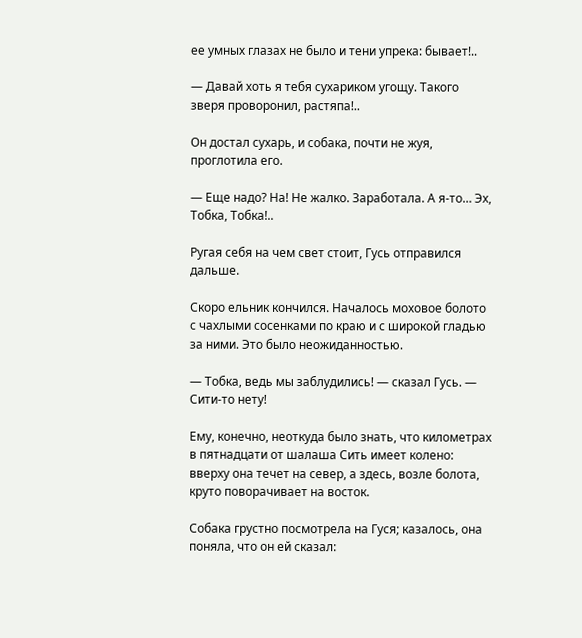ее умных глазах не было и тени упрека: бывает!..

— Давай хоть я тебя сухариком угощу. Такого зверя проворонил, растяпа!..

Он достал сухарь, и собака, почти не жуя, проглотила его.

— Еще надо? На! Не жалко. Заработала. А я-то… Эх, Тобка, Тобка!..

Ругая себя на чем свет стоит, Гусь отправился дальше.

Скоро ельник кончился. Началось моховое болото с чахлыми сосенками по краю и с широкой гладью за ними. Это было неожиданностью.

— Тобка, ведь мы заблудились! — сказал Гусь. — Сити-то нету!

Ему, конечно, неоткуда было знать, что километрах в пятнадцати от шалаша Сить имеет колено: вверху она течет на север, а здесь, возле болота, круто поворачивает на восток.

Собака грустно посмотрела на Гуся; казалось, она поняла, что он ей сказал: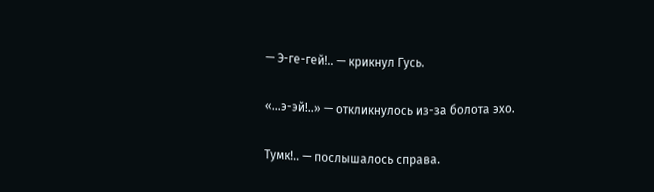— Э-ге-гей!.. — крикнул Гусь.

«…э-эй!..» — откликнулось из-за болота эхо.

Тумк!.. — послышалось справа.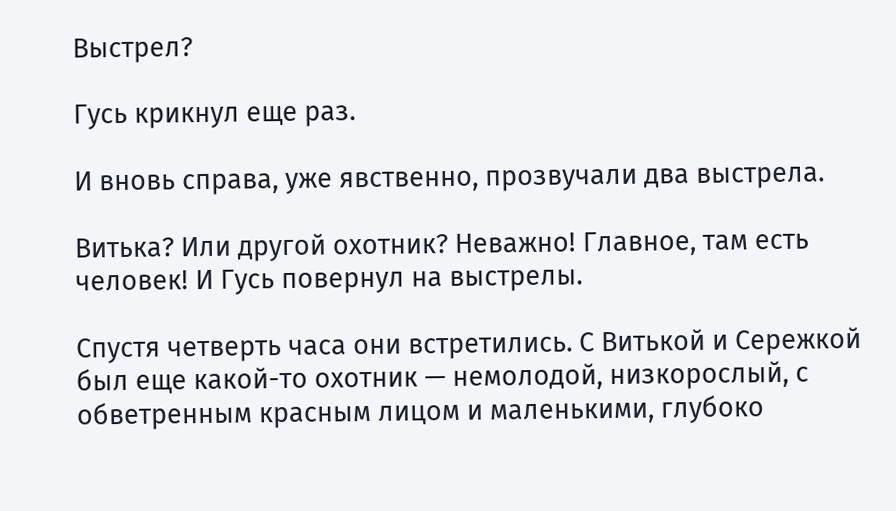Выстрел?

Гусь крикнул еще раз.

И вновь справа, уже явственно, прозвучали два выстрела.

Витька? Или другой охотник? Неважно! Главное, там есть человек! И Гусь повернул на выстрелы.

Спустя четверть часа они встретились. С Витькой и Сережкой был еще какой-то охотник — немолодой, низкорослый, с обветренным красным лицом и маленькими, глубоко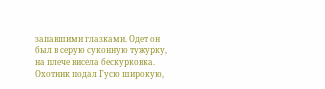запавшими глазками. Одет он был в серую суконную тужурку, на плече висела бескурковка. Охотник подал Гусю широкую,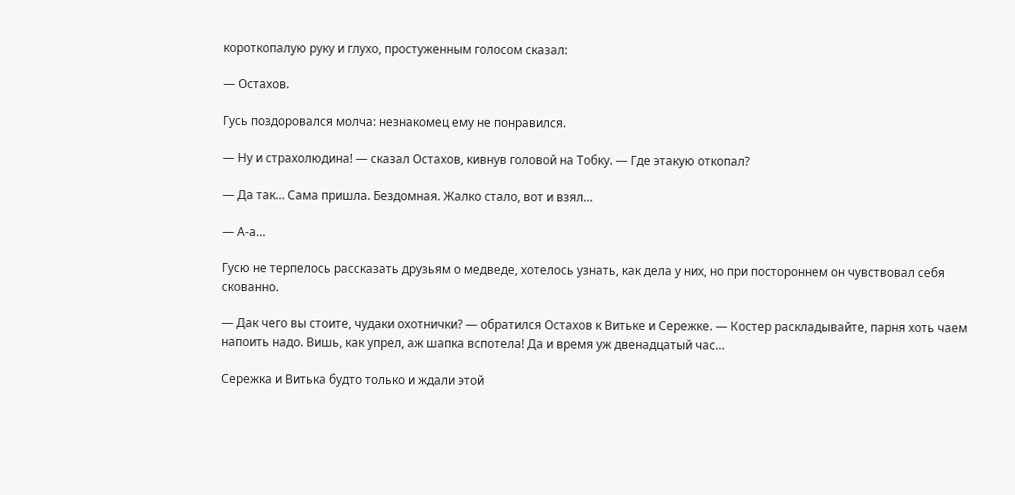короткопалую руку и глухо, простуженным голосом сказал:

— Остахов.

Гусь поздоровался молча: незнакомец ему не понравился.

— Ну и страхолюдина! — сказал Остахов, кивнув головой на Тобку. — Где этакую откопал?

— Да так… Сама пришла. Бездомная. Жалко стало, вот и взял…

— А-а…

Гусю не терпелось рассказать друзьям о медведе, хотелось узнать, как дела у них, но при постороннем он чувствовал себя скованно.

— Дак чего вы стоите, чудаки охотнички? — обратился Остахов к Витьке и Сережке. — Костер раскладывайте, парня хоть чаем напоить надо. Вишь, как упрел, аж шапка вспотела! Да и время уж двенадцатый час…

Сережка и Витька будто только и ждали этой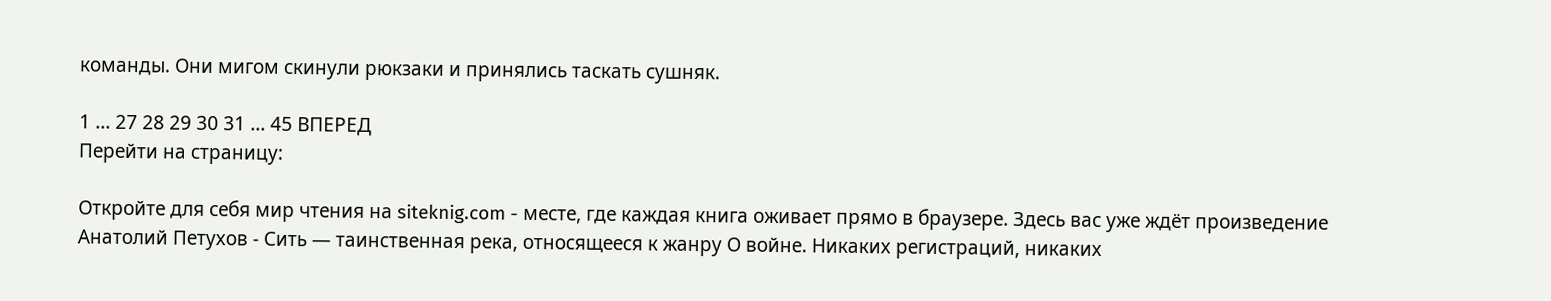команды. Они мигом скинули рюкзаки и принялись таскать сушняк.

1 ... 27 28 29 30 31 ... 45 ВПЕРЕД
Перейти на страницу:

Откройте для себя мир чтения на siteknig.com - месте, где каждая книга оживает прямо в браузере. Здесь вас уже ждёт произведение Анатолий Петухов - Сить — таинственная река, относящееся к жанру О войне. Никаких регистраций, никаких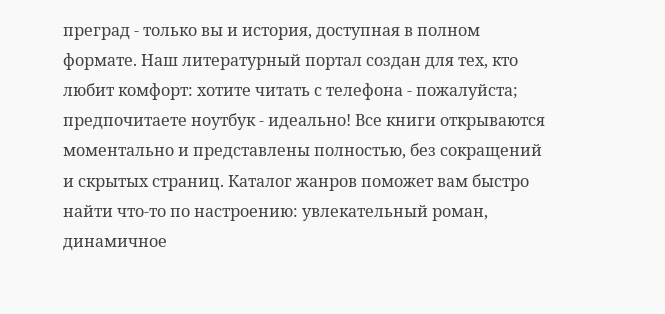преград - только вы и история, доступная в полном формате. Наш литературный портал создан для тех, кто любит комфорт: хотите читать с телефона - пожалуйста; предпочитаете ноутбук - идеально! Все книги открываются моментально и представлены полностью, без сокращений и скрытых страниц. Каталог жанров поможет вам быстро найти что-то по настроению: увлекательный роман, динамичное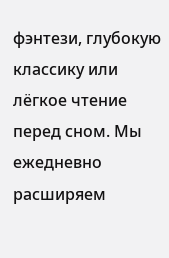фэнтези, глубокую классику или лёгкое чтение перед сном. Мы ежедневно расширяем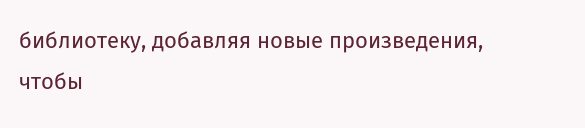библиотеку, добавляя новые произведения, чтобы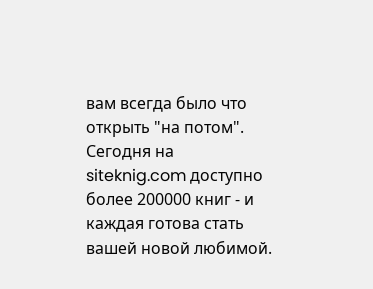вам всегда было что открыть "на потом". Сегодня на siteknig.com доступно более 200000 книг - и каждая готова стать вашей новой любимой.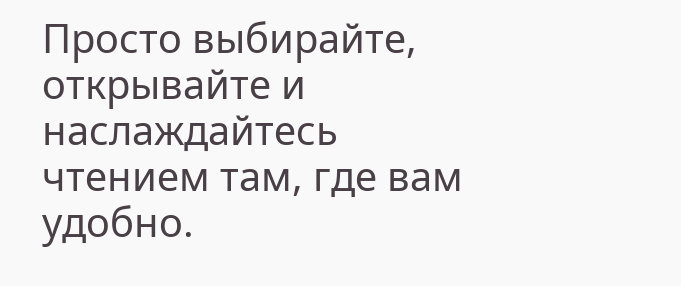Просто выбирайте, открывайте и наслаждайтесь чтением там, где вам удобно.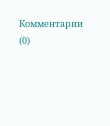Комментарии (0)